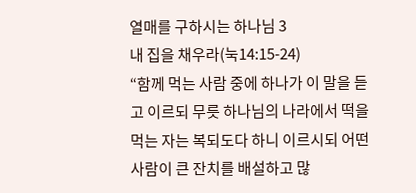열매를 구하시는 하나님 3
내 집을 채우라(눅14:15-24)
“함께 먹는 사람 중에 하나가 이 말을 듣고 이르되 무릇 하나님의 나라에서 떡을 먹는 자는 복되도다 하니 이르시되 어떤 사람이 큰 잔치를 배설하고 많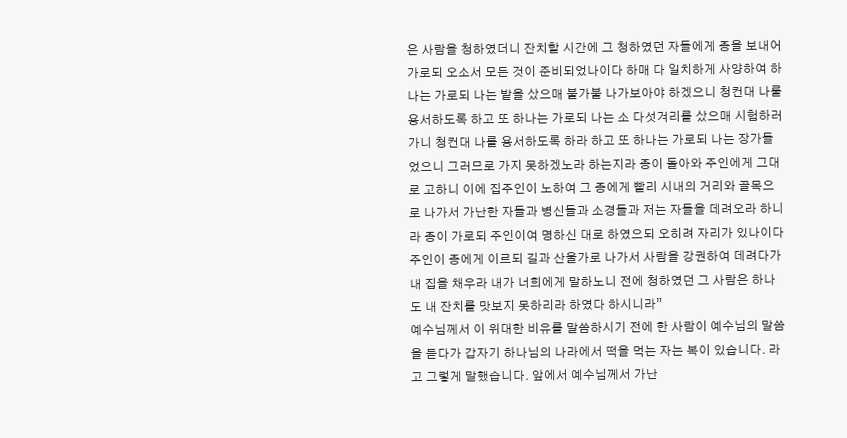은 사람을 청하였더니 잔치할 시간에 그 청하였던 자들에게 종을 보내어 가로되 오소서 모든 것이 준비되었나이다 하매 다 일치하게 사양하여 하나는 가로되 나는 밭을 샀으매 불가불 나가보아야 하겠으니 청컨대 나룰 용서하도록 하고 또 하나는 가로되 나는 소 다섯겨리를 샀으매 시험하러 가니 청컨대 나를 용서하도록 하라 하고 또 하나는 가로되 나는 장가들었으니 그러므로 가지 못하겠노라 하는지라 종이 돌아와 주인에게 그대로 고하니 이에 집주인이 노하여 그 종에게 빨리 시내의 거리와 골목으로 나가서 가난한 자들과 병신들과 소경들과 저는 자들을 데려오라 하니라 종이 가로되 주인이여 명하신 대로 하였으되 오히려 자리가 있나이다 주인이 종에게 이르되 길과 산울가로 나가서 사람을 강권하여 데려다가 내 집을 채우라 내가 너희에게 말하노니 전에 청하였던 그 사람은 하나도 내 잔치를 맛보지 못하리라 하였다 하시니라”
예수님께서 이 위대한 비유를 말씀하시기 전에 한 사람이 예수님의 말씀을 듣다가 갑자기 하나님의 나라에서 떡을 먹는 자는 복이 있습니다. 라고 그렇게 말했습니다. 앞에서 예수님께서 가난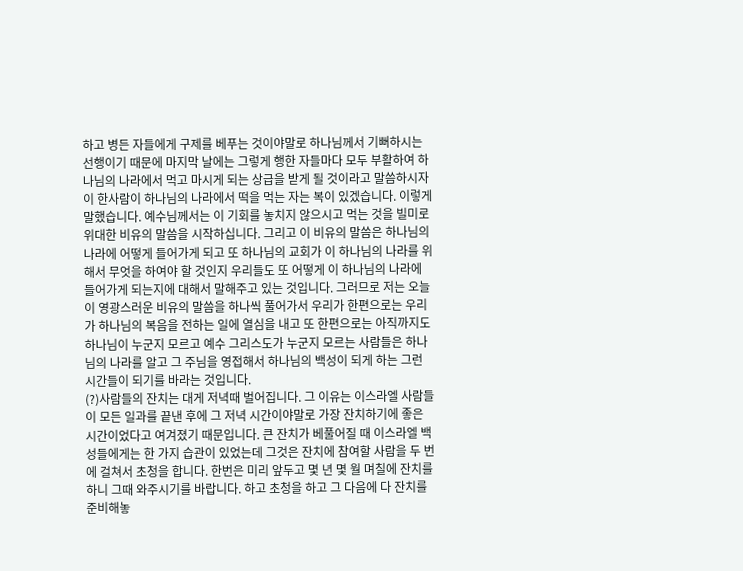하고 병든 자들에게 구제를 베푸는 것이야말로 하나님께서 기뻐하시는 선행이기 때문에 마지막 날에는 그렇게 행한 자들마다 모두 부활하여 하나님의 나라에서 먹고 마시게 되는 상급을 받게 될 것이라고 말씀하시자 이 한사람이 하나님의 나라에서 떡을 먹는 자는 복이 있겠습니다. 이렇게 말했습니다. 예수님께서는 이 기회를 놓치지 않으시고 먹는 것을 빌미로 위대한 비유의 말씀을 시작하십니다. 그리고 이 비유의 말씀은 하나님의 나라에 어떻게 들어가게 되고 또 하나님의 교회가 이 하나님의 나라를 위해서 무엇을 하여야 할 것인지 우리들도 또 어떻게 이 하나님의 나라에 들어가게 되는지에 대해서 말해주고 있는 것입니다. 그러므로 저는 오늘 이 영광스러운 비유의 말씀을 하나씩 풀어가서 우리가 한편으로는 우리가 하나님의 복음을 전하는 일에 열심을 내고 또 한편으로는 아직까지도 하나님이 누군지 모르고 예수 그리스도가 누군지 모르는 사람들은 하나님의 나라를 알고 그 주님을 영접해서 하나님의 백성이 되게 하는 그런 시간들이 되기를 바라는 것입니다.
(?)사람들의 잔치는 대게 저녁때 벌어집니다. 그 이유는 이스라엘 사람들이 모든 일과를 끝낸 후에 그 저녁 시간이야말로 가장 잔치하기에 좋은 시간이었다고 여겨졌기 때문입니다. 큰 잔치가 베풀어질 때 이스라엘 백성들에게는 한 가지 습관이 있었는데 그것은 잔치에 참여할 사람을 두 번에 걸쳐서 초청을 합니다. 한번은 미리 앞두고 몇 년 몇 월 며칠에 잔치를 하니 그때 와주시기를 바랍니다. 하고 초청을 하고 그 다음에 다 잔치를 준비해놓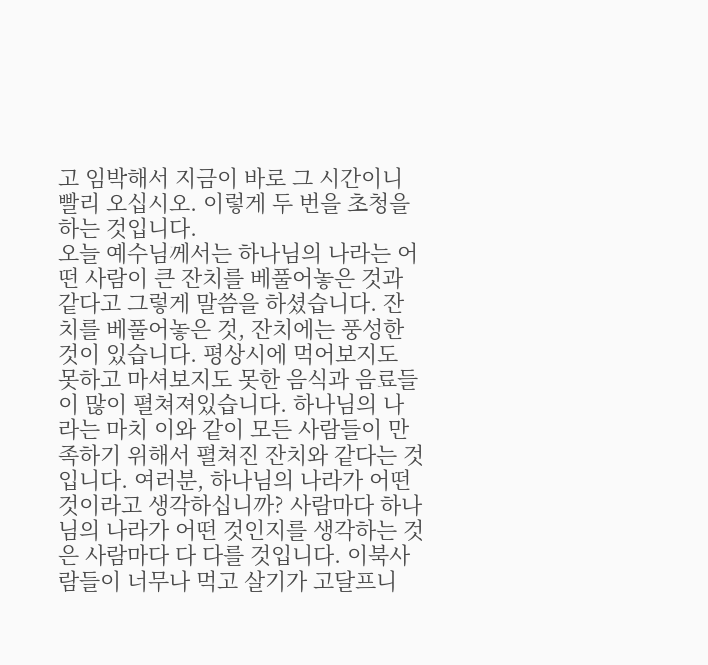고 임박해서 지금이 바로 그 시간이니 빨리 오십시오. 이렇게 두 번을 초청을 하는 것입니다.
오늘 예수님께서는 하나님의 나라는 어떤 사람이 큰 잔치를 베풀어놓은 것과 같다고 그렇게 말씀을 하셨습니다. 잔치를 베풀어놓은 것, 잔치에는 풍성한 것이 있습니다. 평상시에 먹어보지도 못하고 마셔보지도 못한 음식과 음료들이 많이 펼쳐져있습니다. 하나님의 나라는 마치 이와 같이 모든 사람들이 만족하기 위해서 펼쳐진 잔치와 같다는 것입니다. 여러분, 하나님의 나라가 어떤 것이라고 생각하십니까? 사람마다 하나님의 나라가 어떤 것인지를 생각하는 것은 사람마다 다 다를 것입니다. 이북사람들이 너무나 먹고 살기가 고달프니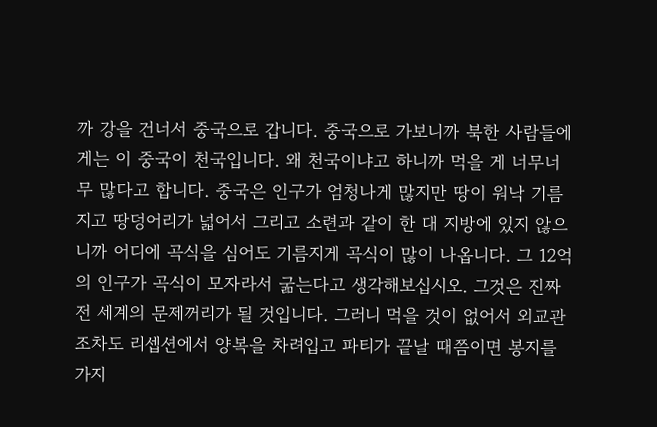까 강을 건너서 중국으로 갑니다. 중국으로 가보니까 북한 사람들에게는 이 중국이 천국입니다. 왜 천국이냐고 하니까 먹을 게 너무너무 많다고 합니다. 중국은 인구가 엄청나게 많지만 땅이 워낙 기름지고 땅덩어리가 넓어서 그리고 소련과 같이 한 대 지방에 있지 않으니까 어디에 곡식을 심어도 기름지게 곡식이 많이 나옵니다. 그 12억의 인구가 곡식이 모자라서 굶는다고 생각해보십시오. 그것은 진짜 전 세계의 문제꺼리가 될 것입니다. 그러니 먹을 것이 없어서 외교관조차도 리셉션에서 양복을 차려입고 파티가 끝날 때쯤이면 봉지를 가지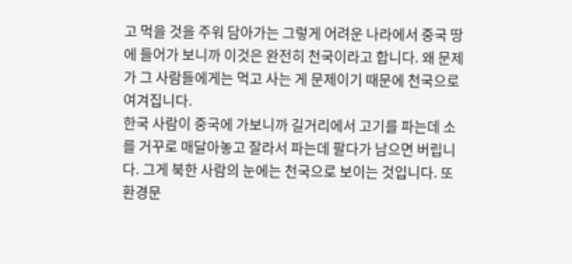고 먹을 것을 주워 담아가는 그렇게 어려운 나라에서 중국 땅에 들어가 보니까 이것은 완전히 천국이라고 합니다. 왜 문제가 그 사람들에게는 먹고 사는 게 문제이기 때문에 천국으로 여겨집니다.
한국 사람이 중국에 가보니까 길거리에서 고기를 파는데 소를 거꾸로 매달아놓고 잘라서 파는데 팔다가 남으면 버립니다. 그게 북한 사람의 눈에는 천국으로 보이는 것입니다. 또 환경문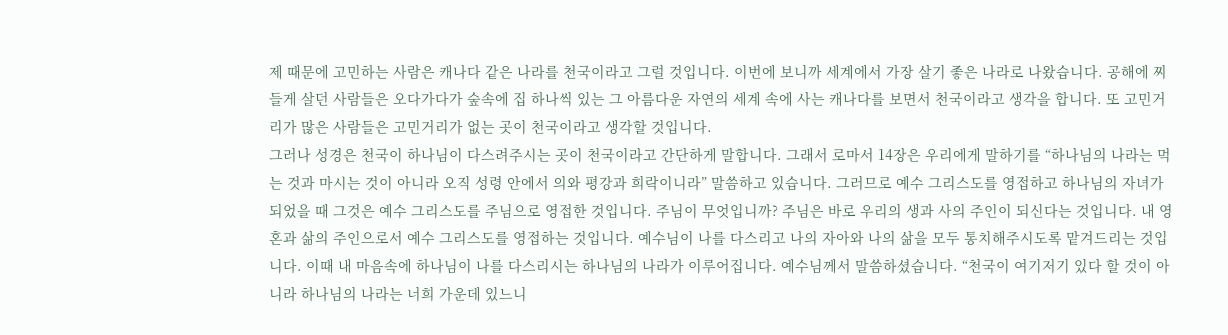제 때문에 고민하는 사람은 캐나다 같은 나라를 천국이라고 그럴 것입니다. 이번에 보니까 세계에서 가장 살기 좋은 나라로 나왔습니다. 공해에 찌들게 살던 사람들은 오다가다가 숲속에 집 하나씩 있는 그 아름다운 자연의 세계 속에 사는 캐나다를 보면서 천국이라고 생각을 합니다. 또 고민거리가 많은 사람들은 고민거리가 없는 곳이 천국이라고 생각할 것입니다.
그러나 성경은 천국이 하나님이 다스려주시는 곳이 천국이라고 간단하게 말합니다. 그래서 로마서 14장은 우리에게 말하기를 “하나님의 나라는 먹는 것과 마시는 것이 아니라 오직 성령 안에서 의와 평강과 희락이니라” 말씀하고 있습니다. 그러므로 예수 그리스도를 영접하고 하나님의 자녀가 되었을 때 그것은 예수 그리스도를 주님으로 영접한 것입니다. 주님이 무엇입니까? 주님은 바로 우리의 생과 사의 주인이 되신다는 것입니다. 내 영혼과 삶의 주인으로서 예수 그리스도를 영접하는 것입니다. 예수님이 나를 다스리고 나의 자아와 나의 삶을 모두 통치해주시도록 맡겨드리는 것입니다. 이때 내 마음속에 하나님이 나를 다스리시는 하나님의 나라가 이루어집니다. 예수님께서 말씀하셨습니다. “천국이 여기저기 있다 할 것이 아니라 하나님의 나라는 너희 가운데 있느니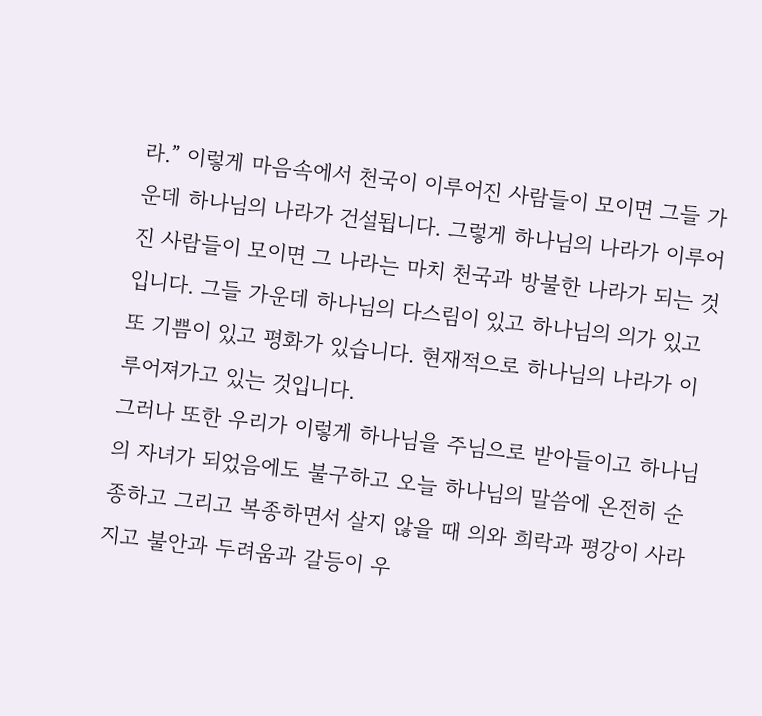라.” 이렇게 마음속에서 천국이 이루어진 사람들이 모이면 그들 가운데 하나님의 나라가 건설됩니다. 그렇게 하나님의 나라가 이루어진 사람들이 모이면 그 나라는 마치 천국과 방불한 나라가 되는 것입니다. 그들 가운데 하나님의 다스림이 있고 하나님의 의가 있고 또 기쁨이 있고 평화가 있습니다. 현재적으로 하나님의 나라가 이루어져가고 있는 것입니다.
그러나 또한 우리가 이렇게 하나님을 주님으로 받아들이고 하나님의 자녀가 되었음에도 불구하고 오늘 하나님의 말씀에 온전히 순종하고 그리고 복종하면서 살지 않을 때 의와 희락과 평강이 사라지고 불안과 두려움과 갈등이 우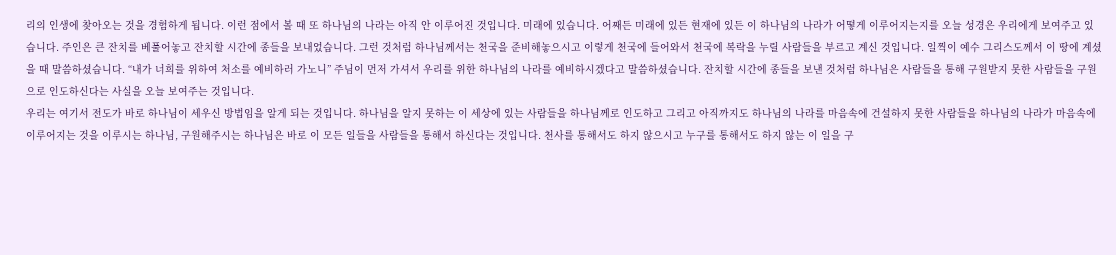리의 인생에 찾아오는 것을 경험하게 됩니다. 이런 점에서 볼 때 또 하나님의 나라는 아직 안 이루어진 것입니다. 미래에 있습니다. 어째든 미래에 있든 현재에 있든 이 하나님의 나라가 어떻게 이루어지는지를 오늘 성경은 우리에게 보여주고 있습니다. 주인은 큰 잔치를 베풀어놓고 잔치할 시간에 종들을 보내었습니다. 그런 것처럼 하나님께서는 천국을 준비해놓으시고 이렇게 천국에 들어와서 천국에 복락을 누릴 사람들을 부르고 계신 것입니다. 일찍이 예수 그리스도께서 이 땅에 계셨을 때 말씀하셨습니다. “내가 너희를 위하여 처소를 예비하러 가노니” 주님이 먼저 가셔서 우리를 위한 하나님의 나라를 예비하시겠다고 말씀하셨습니다. 잔치할 시간에 종들을 보낸 것처럼 하나님은 사람들을 통해 구원받지 못한 사람들을 구원으로 인도하신다는 사실을 오늘 보여주는 것입니다.
우리는 여기서 전도가 바로 하나님이 세우신 방법임을 알게 되는 것입니다. 하나님을 알지 못하는 이 세상에 있는 사람들을 하나님께로 인도하고 그리고 아직까지도 하나님의 나라를 마음속에 건설하지 못한 사람들을 하나님의 나라가 마음속에 이루어지는 것을 이루시는 하나님, 구원해주시는 하나님은 바로 이 모든 일들을 사람들을 통해서 하신다는 것입니다. 천사를 통해서도 하지 않으시고 누구를 통해서도 하지 않는 이 일을 구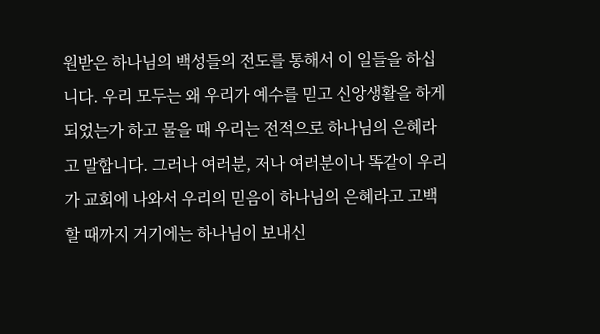원받은 하나님의 백성들의 전도를 통해서 이 일들을 하십니다. 우리 모두는 왜 우리가 예수를 믿고 신앙생활을 하게 되었는가 하고 물을 때 우리는 전적으로 하나님의 은혜라고 말합니다. 그러나 여러분, 저나 여러분이나 똑같이 우리가 교회에 나와서 우리의 믿음이 하나님의 은혜라고 고백할 때까지 거기에는 하나님이 보내신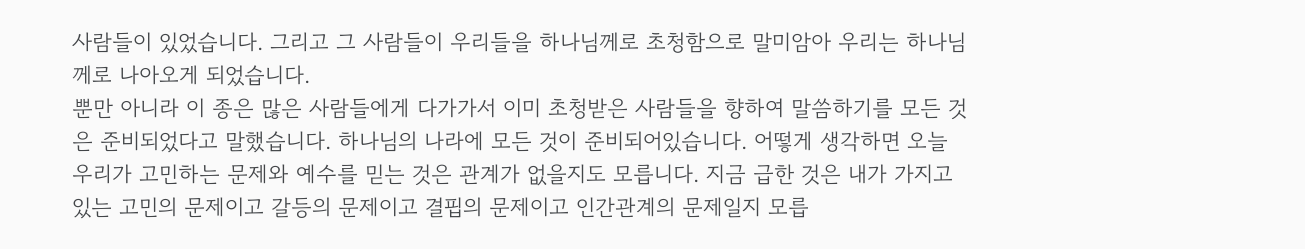사람들이 있었습니다. 그리고 그 사람들이 우리들을 하나님께로 초청함으로 말미암아 우리는 하나님께로 나아오게 되었습니다.
뿐만 아니라 이 종은 많은 사람들에게 다가가서 이미 초청받은 사람들을 향하여 말씀하기를 모든 것은 준비되었다고 말했습니다. 하나님의 나라에 모든 것이 준비되어있습니다. 어떻게 생각하면 오늘 우리가 고민하는 문제와 예수를 믿는 것은 관계가 없을지도 모릅니다. 지금 급한 것은 내가 가지고 있는 고민의 문제이고 갈등의 문제이고 결핍의 문제이고 인간관계의 문제일지 모릅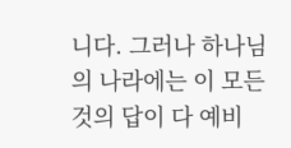니다. 그러나 하나님의 나라에는 이 모든 것의 답이 다 예비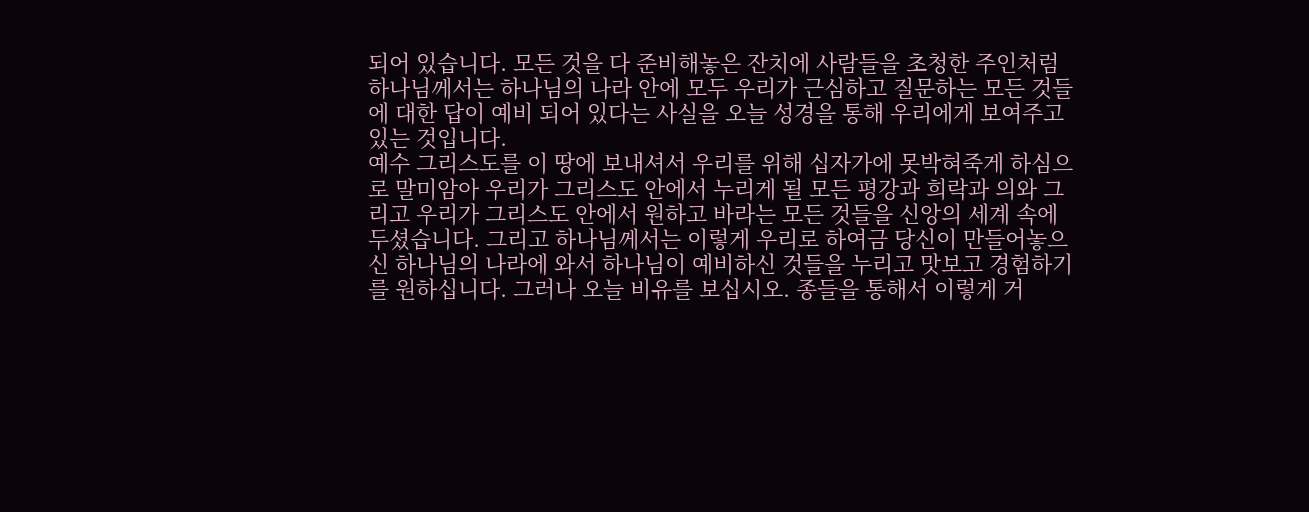되어 있습니다. 모든 것을 다 준비해놓은 잔치에 사람들을 초청한 주인처럼 하나님께서는 하나님의 나라 안에 모두 우리가 근심하고 질문하는 모든 것들에 대한 답이 예비 되어 있다는 사실을 오늘 성경을 통해 우리에게 보여주고 있는 것입니다.
예수 그리스도를 이 땅에 보내셔서 우리를 위해 십자가에 못박혀죽게 하심으로 말미암아 우리가 그리스도 안에서 누리게 될 모든 평강과 희락과 의와 그리고 우리가 그리스도 안에서 원하고 바라는 모든 것들을 신앙의 세계 속에 두셨습니다. 그리고 하나님께서는 이렇게 우리로 하여금 당신이 만들어놓으신 하나님의 나라에 와서 하나님이 예비하신 것들을 누리고 맛보고 경험하기를 원하십니다. 그러나 오늘 비유를 보십시오. 종들을 통해서 이렇게 거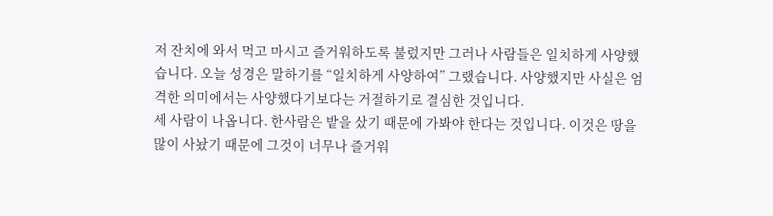저 잔치에 와서 먹고 마시고 즐거워하도록 불렀지만 그러나 사람들은 일치하게 사양했습니다. 오늘 성경은 말하기를 “일치하게 사양하여” 그랬습니다. 사양했지만 사실은 엄격한 의미에서는 사양했다기보다는 거절하기로 결심한 것입니다.
세 사람이 나옵니다. 한사람은 밭을 샀기 때문에 가봐야 한다는 것입니다. 이것은 땅을 많이 사놨기 때문에 그것이 너무나 즐거워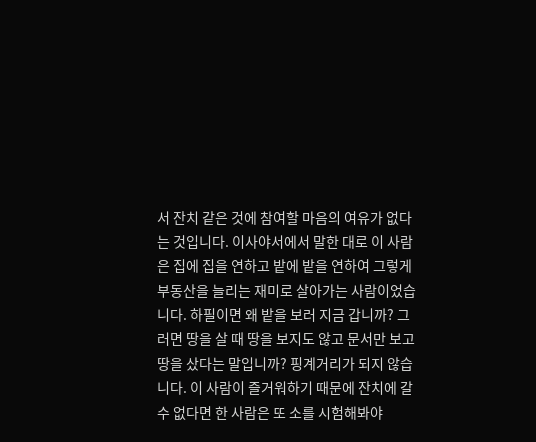서 잔치 같은 것에 참여할 마음의 여유가 없다는 것입니다. 이사야서에서 말한 대로 이 사람은 집에 집을 연하고 밭에 밭을 연하여 그렇게 부동산을 늘리는 재미로 살아가는 사람이었습니다. 하필이면 왜 밭을 보러 지금 갑니까? 그러면 땅을 살 때 땅을 보지도 않고 문서만 보고 땅을 샀다는 말입니까? 핑계거리가 되지 않습니다. 이 사람이 즐거워하기 때문에 잔치에 갈 수 없다면 한 사람은 또 소를 시험해봐야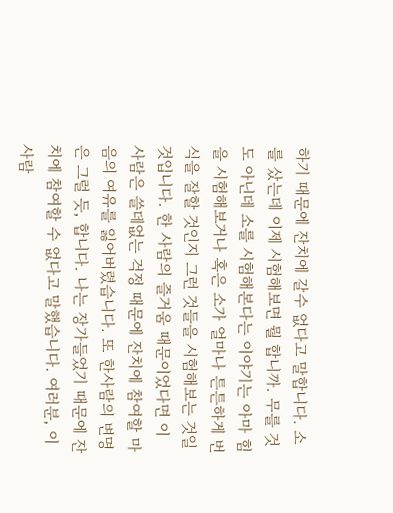하기 때문에 잔치에 갈수 없다고 말합니다. 소를 샀는데 이제 시험해보면 뭘 합니까. 무를 것도 아닌데 소를 시험해본다는 이야기는 아마 힘을 시험해보거나 혹은 소가 얼마나 튼튼하게 번식을 잘할 것인지 그런 것들을 시험해보는 것일 것입니다. 한 사람의 즐거움 때문이었다면 이 사람은 쓸데없는 걱정 때문에 잔치에 참여할 마음의 여유를 잃어버렸습니다. 또 한사람의 변명은 그럴 듯, 합니다. 나는 장가들었기 때문에 잔치에 참여할 수 없다고 말했습니다. 여러분, 이 사람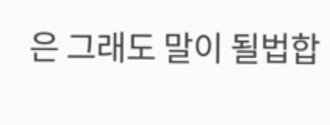은 그래도 말이 될법합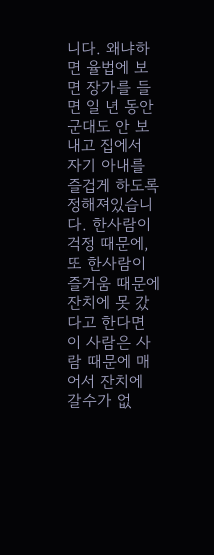니다. 왜냐하면 율법에 보면 장가를 들면 일 년 동안 군대도 안 보내고 집에서 자기 아내를 즐겁게 하도록 정해져있습니다. 한사람이 걱정 때문에, 또 한사람이 즐거움 때문에 잔치에 못 갔다고 한다면 이 사람은 사람 때문에 매어서 잔치에 갈수가 없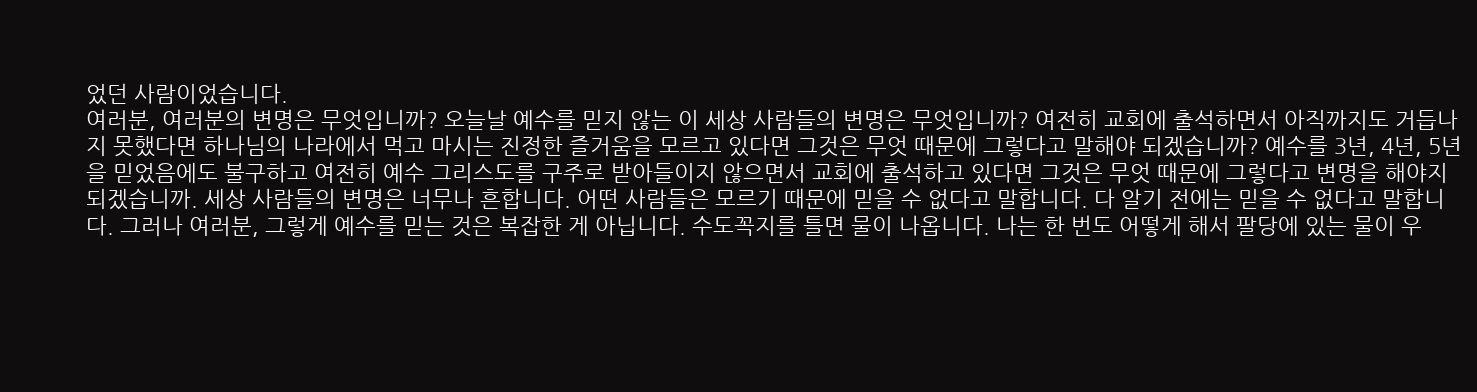었던 사람이었습니다.
여러분, 여러분의 변명은 무엇입니까? 오늘날 예수를 믿지 않는 이 세상 사람들의 변명은 무엇입니까? 여전히 교회에 출석하면서 아직까지도 거듭나지 못했다면 하나님의 나라에서 먹고 마시는 진정한 즐거움을 모르고 있다면 그것은 무엇 때문에 그렇다고 말해야 되겠습니까? 예수를 3년, 4년, 5년을 믿었음에도 불구하고 여전히 예수 그리스도를 구주로 받아들이지 않으면서 교회에 출석하고 있다면 그것은 무엇 때문에 그렇다고 변명을 해야지 되겠습니까. 세상 사람들의 변명은 너무나 흔합니다. 어떤 사람들은 모르기 때문에 믿을 수 없다고 말합니다. 다 알기 전에는 믿을 수 없다고 말합니다. 그러나 여러분, 그렇게 예수를 믿는 것은 복잡한 게 아닙니다. 수도꼭지를 틀면 물이 나옵니다. 나는 한 번도 어떻게 해서 팔당에 있는 물이 우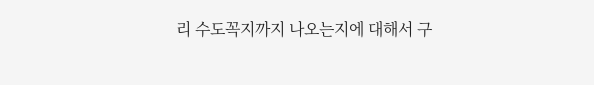리 수도꼭지까지 나오는지에 대해서 구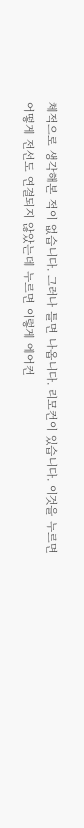체적으로 생각해본 적이 없습니다. 그러나 틀면 나옵니다. 리모컨이 있습니다. 이것을 누르면 어떻게 전선도 연결되지 않았는데 누르면 이렇게 에어컨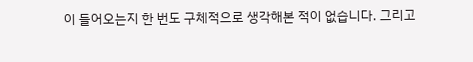이 들어오는지 한 번도 구체적으로 생각해본 적이 없습니다. 그리고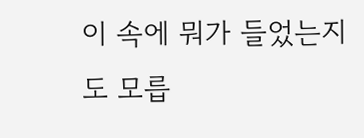이 속에 뭐가 들었는지도 모릅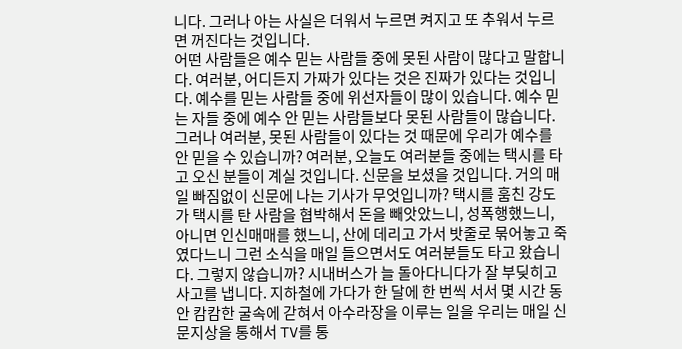니다. 그러나 아는 사실은 더워서 누르면 켜지고 또 추워서 누르면 꺼진다는 것입니다.
어떤 사람들은 예수 믿는 사람들 중에 못된 사람이 많다고 말합니다. 여러분, 어디든지 가짜가 있다는 것은 진짜가 있다는 것입니다. 예수를 믿는 사람들 중에 위선자들이 많이 있습니다. 예수 믿는 자들 중에 예수 안 믿는 사람들보다 못된 사람들이 많습니다. 그러나 여러분, 못된 사람들이 있다는 것 때문에 우리가 예수를 안 믿을 수 있습니까? 여러분, 오늘도 여러분들 중에는 택시를 타고 오신 분들이 계실 것입니다. 신문을 보셨을 것입니다. 거의 매일 빠짐없이 신문에 나는 기사가 무엇입니까? 택시를 훔친 강도가 택시를 탄 사람을 협박해서 돈을 빼앗았느니, 성폭행했느니, 아니면 인신매매를 했느니, 산에 데리고 가서 밧줄로 묶어놓고 죽였다느니 그런 소식을 매일 들으면서도 여러분들도 타고 왔습니다. 그렇지 않습니까? 시내버스가 늘 돌아다니다가 잘 부딪히고 사고를 냅니다. 지하철에 가다가 한 달에 한 번씩 서서 몇 시간 동안 캄캄한 굴속에 갇혀서 아수라장을 이루는 일을 우리는 매일 신문지상을 통해서 TV를 통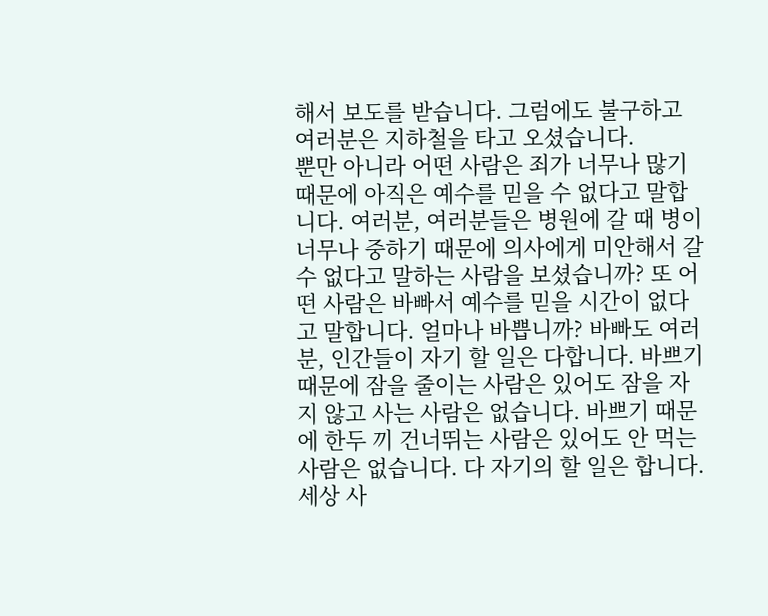해서 보도를 받습니다. 그럼에도 불구하고 여러분은 지하철을 타고 오셨습니다.
뿐만 아니라 어떤 사람은 죄가 너무나 많기 때문에 아직은 예수를 믿을 수 없다고 말합니다. 여러분, 여러분들은 병원에 갈 때 병이 너무나 중하기 때문에 의사에게 미안해서 갈수 없다고 말하는 사람을 보셨습니까? 또 어떤 사람은 바빠서 예수를 믿을 시간이 없다고 말합니다. 얼마나 바쁩니까? 바빠도 여러분, 인간들이 자기 할 일은 다합니다. 바쁘기 때문에 잠을 줄이는 사람은 있어도 잠을 자지 않고 사는 사람은 없습니다. 바쁘기 때문에 한두 끼 건너뛰는 사람은 있어도 안 먹는 사람은 없습니다. 다 자기의 할 일은 합니다. 세상 사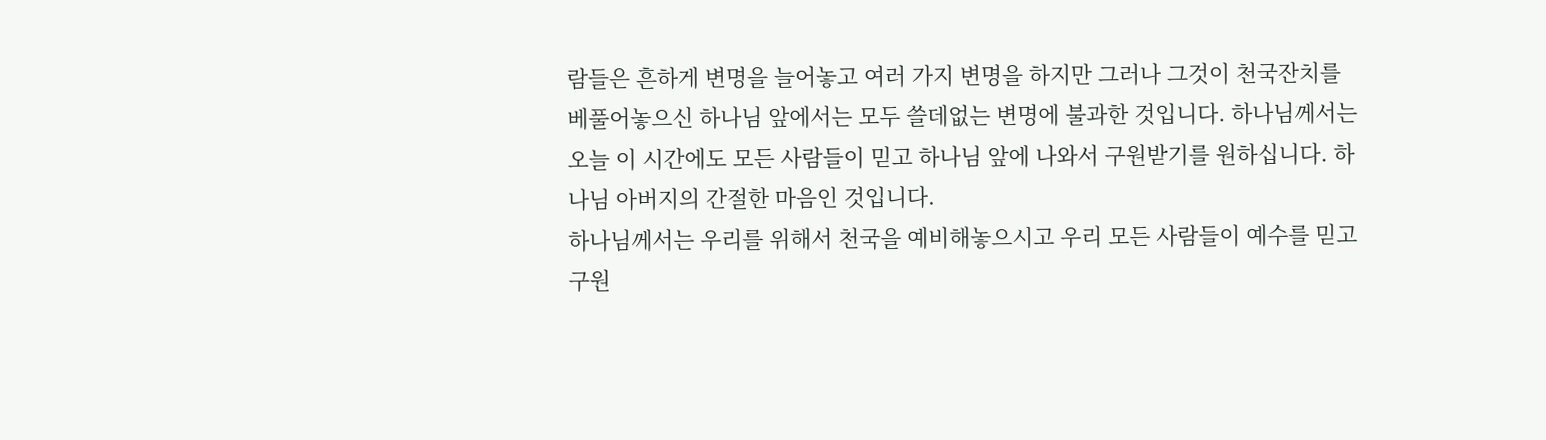람들은 흔하게 변명을 늘어놓고 여러 가지 변명을 하지만 그러나 그것이 천국잔치를 베풀어놓으신 하나님 앞에서는 모두 쓸데없는 변명에 불과한 것입니다. 하나님께서는 오늘 이 시간에도 모든 사람들이 믿고 하나님 앞에 나와서 구원받기를 원하십니다. 하나님 아버지의 간절한 마음인 것입니다.
하나님께서는 우리를 위해서 천국을 예비해놓으시고 우리 모든 사람들이 예수를 믿고 구원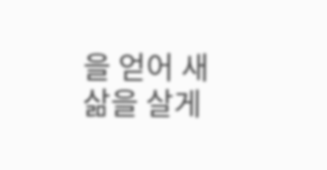을 얻어 새 삶을 살게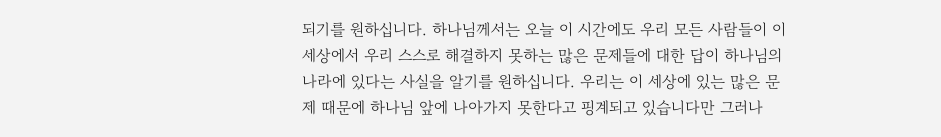되기를 원하십니다. 하나님께서는 오늘 이 시간에도 우리 모든 사람들이 이 세상에서 우리 스스로 해결하지 못하는 많은 문제들에 대한 답이 하나님의 나라에 있다는 사실을 알기를 원하십니다. 우리는 이 세상에 있는 많은 문제 때문에 하나님 앞에 나아가지 못한다고 핑계되고 있습니다만 그러나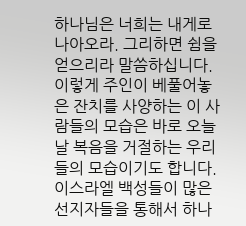하나님은 너희는 내게로 나아오라. 그리하면 쉼을 얻으리라 말씀하십니다. 이렇게 주인이 베풀어놓은 잔치를 사양하는 이 사람들의 모습은 바로 오늘날 복음을 거절하는 우리들의 모습이기도 합니다. 이스라엘 백성들이 많은 선지자들을 통해서 하나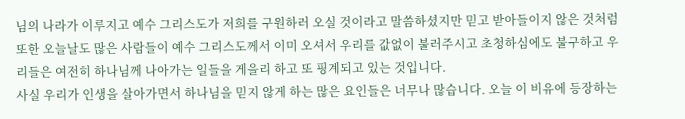님의 나라가 이루지고 예수 그리스도가 저희를 구원하러 오실 것이라고 말씀하셨지만 믿고 받아들이지 않은 것처럼 또한 오늘날도 많은 사람들이 예수 그리스도께서 이미 오셔서 우리를 값없이 불러주시고 초청하심에도 불구하고 우리들은 여전히 하나님께 나아가는 일들을 게을리 하고 또 핑계되고 있는 것입니다.
사실 우리가 인생을 살아가면서 하나님을 믿지 않게 하는 많은 요인들은 너무나 많습니다. 오늘 이 비유에 등장하는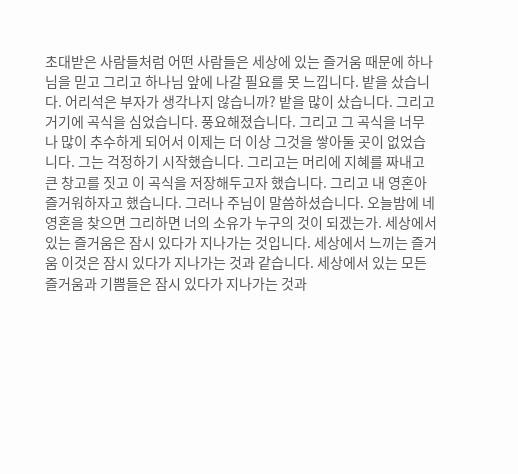초대받은 사람들처럼 어떤 사람들은 세상에 있는 즐거움 때문에 하나님을 믿고 그리고 하나님 앞에 나갈 필요를 못 느낍니다. 밭을 샀습니다. 어리석은 부자가 생각나지 않습니까? 밭을 많이 샀습니다. 그리고 거기에 곡식을 심었습니다. 풍요해졌습니다. 그리고 그 곡식을 너무나 많이 추수하게 되어서 이제는 더 이상 그것을 쌓아둘 곳이 없었습니다. 그는 걱정하기 시작했습니다. 그리고는 머리에 지혜를 짜내고 큰 창고를 짓고 이 곡식을 저장해두고자 했습니다. 그리고 내 영혼아 즐거워하자고 했습니다. 그러나 주님이 말씀하셨습니다. 오늘밤에 네 영혼을 찾으면 그리하면 너의 소유가 누구의 것이 되겠는가. 세상에서 있는 즐거움은 잠시 있다가 지나가는 것입니다. 세상에서 느끼는 즐거움 이것은 잠시 있다가 지나가는 것과 같습니다. 세상에서 있는 모든 즐거움과 기쁨들은 잠시 있다가 지나가는 것과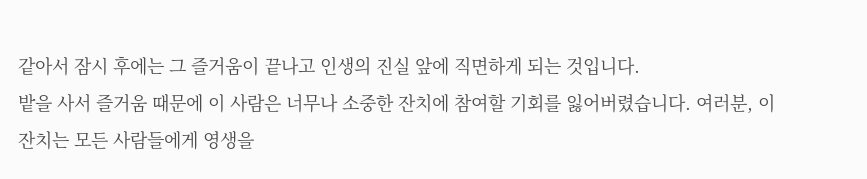같아서 잠시 후에는 그 즐거움이 끝나고 인생의 진실 앞에 직면하게 되는 것입니다.
밭을 사서 즐거움 때문에 이 사람은 너무나 소중한 잔치에 참여할 기회를 잃어버렸습니다. 여러분, 이 잔치는 모든 사람들에게 영생을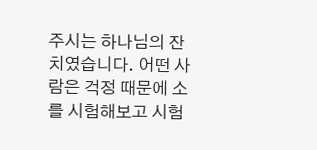주시는 하나님의 잔치였습니다. 어떤 사람은 걱정 때문에 소를 시험해보고 시험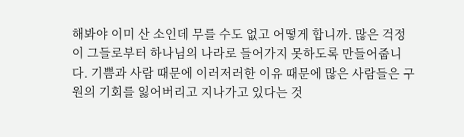해봐야 이미 산 소인데 무를 수도 없고 어떻게 합니까. 많은 걱정이 그들로부터 하나님의 나라로 들어가지 못하도록 만들어줍니다. 기쁨과 사람 때문에 이러저러한 이유 때문에 많은 사람들은 구원의 기회를 잃어버리고 지나가고 있다는 것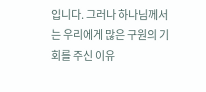입니다. 그러나 하나님께서는 우리에게 많은 구원의 기회를 주신 이유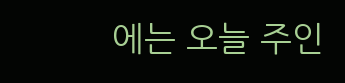에는 오늘 주인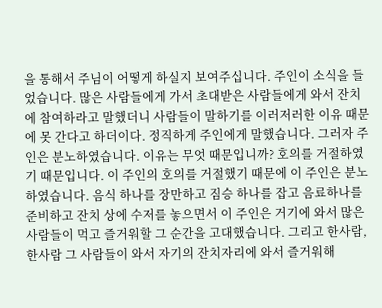을 통해서 주님이 어떻게 하실지 보여주십니다. 주인이 소식을 들었습니다. 많은 사람들에게 가서 초대받은 사람들에게 와서 잔치에 참여하라고 말했더니 사람들이 말하기를 이러저러한 이유 때문에 못 간다고 하더이다. 정직하게 주인에게 말했습니다. 그러자 주인은 분노하였습니다. 이유는 무엇 때문입니까? 호의를 거절하였기 때문입니다. 이 주인의 호의를 거절했기 때문에 이 주인은 분노하였습니다. 음식 하나를 장만하고 짐승 하나를 잡고 음료하나를 준비하고 잔치 상에 수저를 놓으면서 이 주인은 거기에 와서 많은 사람들이 먹고 즐거워할 그 순간을 고대했습니다. 그리고 한사람, 한사람 그 사람들이 와서 자기의 잔치자리에 와서 즐거워해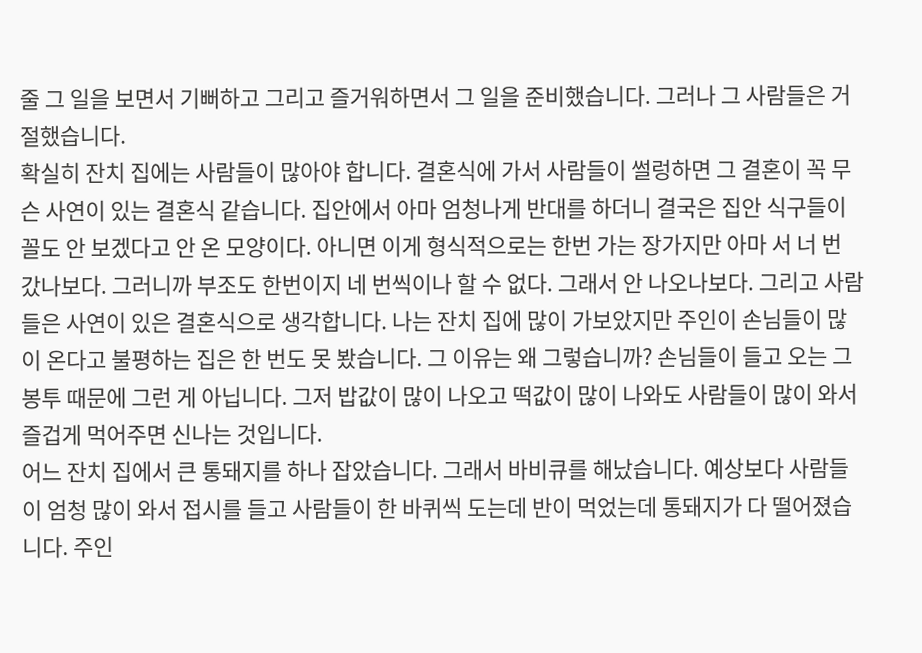줄 그 일을 보면서 기뻐하고 그리고 즐거워하면서 그 일을 준비했습니다. 그러나 그 사람들은 거절했습니다.
확실히 잔치 집에는 사람들이 많아야 합니다. 결혼식에 가서 사람들이 썰렁하면 그 결혼이 꼭 무슨 사연이 있는 결혼식 같습니다. 집안에서 아마 엄청나게 반대를 하더니 결국은 집안 식구들이 꼴도 안 보겠다고 안 온 모양이다. 아니면 이게 형식적으로는 한번 가는 장가지만 아마 서 너 번 갔나보다. 그러니까 부조도 한번이지 네 번씩이나 할 수 없다. 그래서 안 나오나보다. 그리고 사람들은 사연이 있은 결혼식으로 생각합니다. 나는 잔치 집에 많이 가보았지만 주인이 손님들이 많이 온다고 불평하는 집은 한 번도 못 봤습니다. 그 이유는 왜 그렇습니까? 손님들이 들고 오는 그 봉투 때문에 그런 게 아닙니다. 그저 밥값이 많이 나오고 떡값이 많이 나와도 사람들이 많이 와서 즐겁게 먹어주면 신나는 것입니다.
어느 잔치 집에서 큰 통돼지를 하나 잡았습니다. 그래서 바비큐를 해났습니다. 예상보다 사람들이 엄청 많이 와서 접시를 들고 사람들이 한 바퀴씩 도는데 반이 먹었는데 통돼지가 다 떨어졌습니다. 주인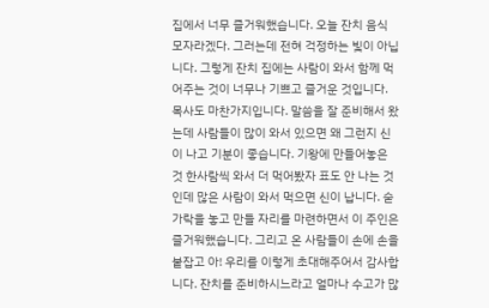집에서 너무 즐거워했습니다. 오늘 잔치 음식 모자라겠다. 그러는데 전혀 걱정하는 빛이 아닙니다. 그렇게 잔치 집에는 사람이 와서 함께 먹어주는 것이 너무나 기쁘고 즐거운 것입니다.
목사도 마찬가지입니다. 말씀을 잘 준비해서 왔는데 사람들이 많이 와서 있으면 왜 그런지 신이 나고 기분이 좋습니다. 기왕에 만들어놓은 것 한사람씩 와서 더 먹어봤자 표도 안 나는 것인데 많은 사람이 와서 먹으면 신이 납니다. 숟가락을 놓고 만들 자리를 마련하면서 이 주인은 즐거워했습니다. 그리고 온 사람들이 손에 손을 붙잡고 아! 우리를 이렇게 초대해주어서 감사합니다. 잔치를 준비하시느라고 얼마나 수고가 많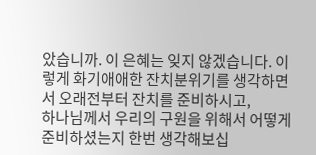았습니까. 이 은혜는 잊지 않겠습니다. 이렇게 화기애애한 잔치분위기를 생각하면서 오래전부터 잔치를 준비하시고,
하나님께서 우리의 구원을 위해서 어떻게 준비하셨는지 한번 생각해보십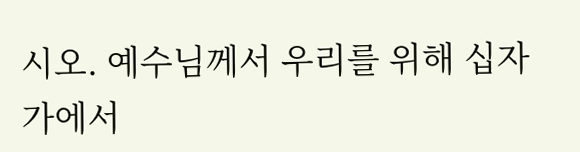시오. 예수님께서 우리를 위해 십자가에서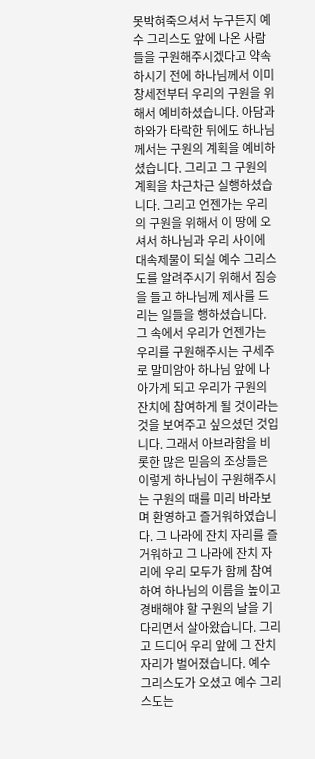못박혀죽으셔서 누구든지 예수 그리스도 앞에 나온 사람들을 구원해주시겠다고 약속하시기 전에 하나님께서 이미 창세전부터 우리의 구원을 위해서 예비하셨습니다. 아담과 하와가 타락한 뒤에도 하나님께서는 구원의 계획을 예비하셨습니다. 그리고 그 구원의 계획을 차근차근 실행하셨습니다. 그리고 언젠가는 우리의 구원을 위해서 이 땅에 오셔서 하나님과 우리 사이에 대속제물이 되실 예수 그리스도를 알려주시기 위해서 짐승을 들고 하나님께 제사를 드리는 일들을 행하셨습니다. 그 속에서 우리가 언젠가는 우리를 구원해주시는 구세주로 말미암아 하나님 앞에 나아가게 되고 우리가 구원의 잔치에 참여하게 될 것이라는 것을 보여주고 싶으셨던 것입니다. 그래서 아브라함을 비롯한 많은 믿음의 조상들은 이렇게 하나님이 구원해주시는 구원의 때를 미리 바라보며 환영하고 즐거워하였습니다. 그 나라에 잔치 자리를 즐거워하고 그 나라에 잔치 자리에 우리 모두가 함께 참여하여 하나님의 이름을 높이고 경배해야 할 구원의 날을 기다리면서 살아왔습니다. 그리고 드디어 우리 앞에 그 잔치 자리가 벌어졌습니다. 예수 그리스도가 오셨고 예수 그리스도는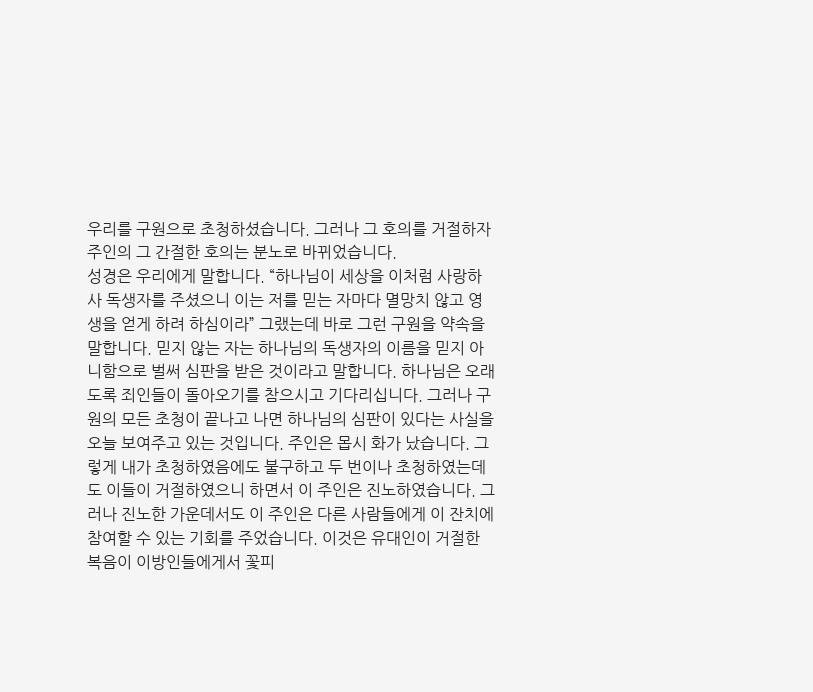우리를 구원으로 초청하셨습니다. 그러나 그 호의를 거절하자 주인의 그 간절한 호의는 분노로 바뀌었습니다.
성경은 우리에게 말합니다. “하나님이 세상을 이처럼 사랑하사 독생자를 주셨으니 이는 저를 믿는 자마다 멸망치 않고 영생을 얻게 하려 하심이라” 그랬는데 바로 그런 구원을 약속을 말합니다. 믿지 않는 자는 하나님의 독생자의 이름을 믿지 아니함으로 벌써 심판을 받은 것이라고 말합니다. 하나님은 오래도록 죄인들이 돌아오기를 참으시고 기다리십니다. 그러나 구원의 모든 초청이 끝나고 나면 하나님의 심판이 있다는 사실을 오늘 보여주고 있는 것입니다. 주인은 몹시 화가 났습니다. 그렇게 내가 초청하였음에도 불구하고 두 번이나 초청하였는데도 이들이 거절하였으니 하면서 이 주인은 진노하였습니다. 그러나 진노한 가운데서도 이 주인은 다른 사람들에게 이 잔치에 참여할 수 있는 기회를 주었습니다. 이것은 유대인이 거절한 복음이 이방인들에게서 꽃피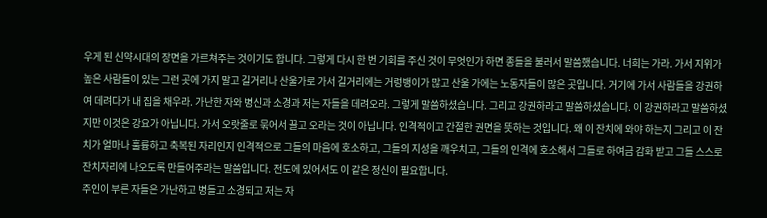우게 된 신약시대의 장면을 가르쳐주는 것이기도 합니다. 그렇게 다시 한 번 기회를 주신 것이 무엇인가 하면 종들을 불러서 말씀했습니다. 너희는 가라. 가서 지위가 높은 사람들이 있는 그런 곳에 가지 말고 길거리나 산울가로 가서 길거리에는 거렁뱅이가 많고 산울 가에는 노동자들이 많은 곳입니다. 거기에 가서 사람들을 강권하여 데려다가 내 집을 채우라. 가난한 자와 병신과 소경과 저는 자들을 데려오라. 그렇게 말씀하셨습니다. 그리고 강권하라고 말씀하셨습니다. 이 강권하라고 말씀하셨지만 이것은 강요가 아닙니다. 가서 오랏줄로 묶어서 끌고 오라는 것이 아닙니다. 인격적이고 간절한 권면을 뜻하는 것입니다. 왜 이 잔치에 와야 하는지 그리고 이 잔치가 얼마나 훌륭하고 축복된 자리인지 인격적으로 그들의 마음에 호소하고, 그들의 지성을 깨우치고, 그들의 인격에 호소해서 그들로 하여금 감화 받고 그들 스스로 잔치자리에 나오도록 만들어주라는 말씀입니다. 전도에 있어서도 이 같은 정신이 필요합니다.
주인이 부른 자들은 가난하고 병들고 소경되고 저는 자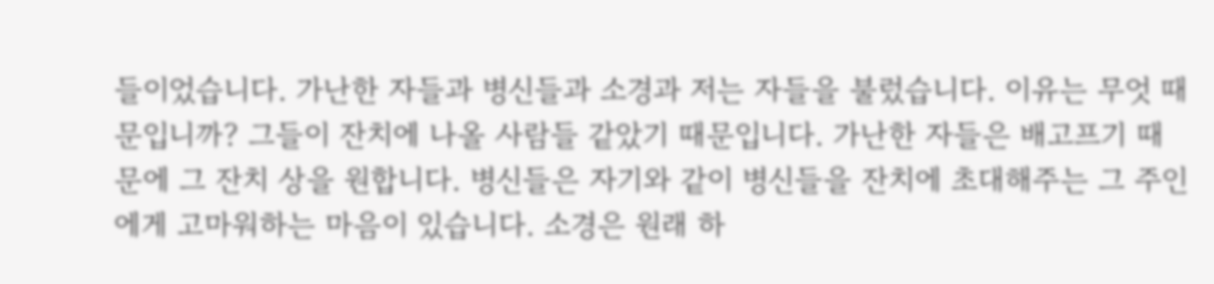들이었습니다. 가난한 자들과 병신들과 소경과 저는 자들을 불렀습니다. 이유는 무엇 때문입니까? 그들이 잔치에 나올 사람들 같았기 때문입니다. 가난한 자들은 배고프기 때문에 그 잔치 상을 원합니다. 병신들은 자기와 같이 병신들을 잔치에 초대해주는 그 주인에게 고마워하는 마음이 있습니다. 소경은 원래 하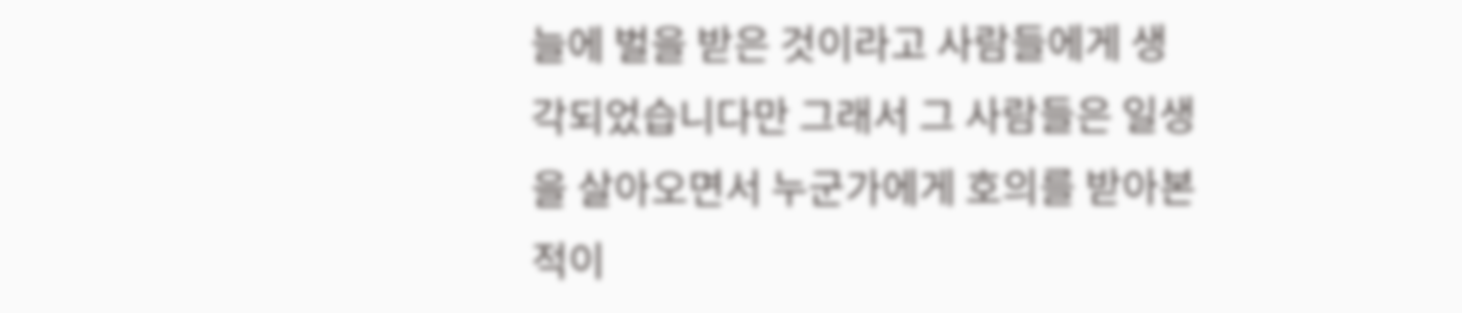늘에 벌을 받은 것이라고 사람들에게 생각되었습니다만 그래서 그 사람들은 일생을 살아오면서 누군가에게 호의를 받아본 적이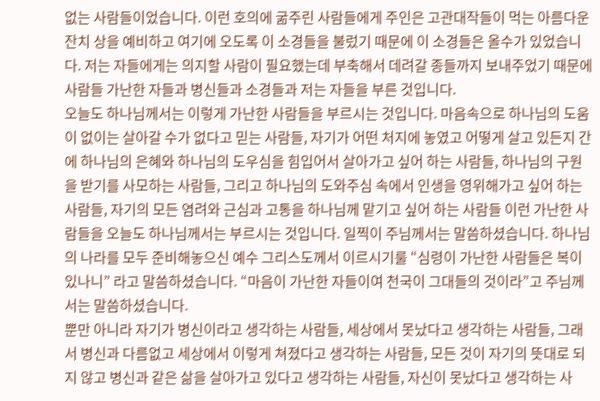없는 사람들이었습니다. 이런 호의에 굶주린 사람들에게 주인은 고관대작들이 먹는 아름다운 잔치 상을 예비하고 여기에 오도록 이 소경들을 불렀기 때문에 이 소경들은 올수가 있었습니다. 저는 자들에게는 의지할 사람이 필요했는데 부축해서 데려갈 종들까지 보내주었기 때문에 사람들 가난한 자들과 병신들과 소경들과 저는 자들을 부른 것입니다.
오늘도 하나님께서는 이렇게 가난한 사람들을 부르시는 것입니다. 마음속으로 하나님의 도움이 없이는 살아갈 수가 없다고 믿는 사람들, 자기가 어떤 처지에 놓였고 어떻게 살고 있든지 간에 하나님의 은혜와 하나님의 도우심을 힘입어서 살아가고 싶어 하는 사람들, 하나님의 구원을 받기를 사모하는 사람들, 그리고 하나님의 도와주심 속에서 인생을 영위해가고 싶어 하는 사람들, 자기의 모든 염려와 근심과 고통을 하나님께 맡기고 싶어 하는 사람들 이런 가난한 사람들을 오늘도 하나님께서는 부르시는 것입니다. 일찍이 주님께서는 말씀하셨습니다. 하나님의 나라를 모두 준비해놓으신 예수 그리스도께서 이르시기룰 “심령이 가난한 사람들은 복이 있나니” 라고 말씀하셨습니다. “마음이 가난한 자들이여 천국이 그대들의 것이라”고 주님께서는 말씀하셨습니다.
뿐만 아니라 자기가 병신이라고 생각하는 사람들, 세상에서 못났다고 생각하는 사람들, 그래서 병신과 다름없고 세상에서 이렇게 쳐졌다고 생각하는 사람들, 모든 것이 자기의 뜻대로 되지 않고 병신과 같은 삶을 살아가고 있다고 생각하는 사람들, 자신이 못났다고 생각하는 사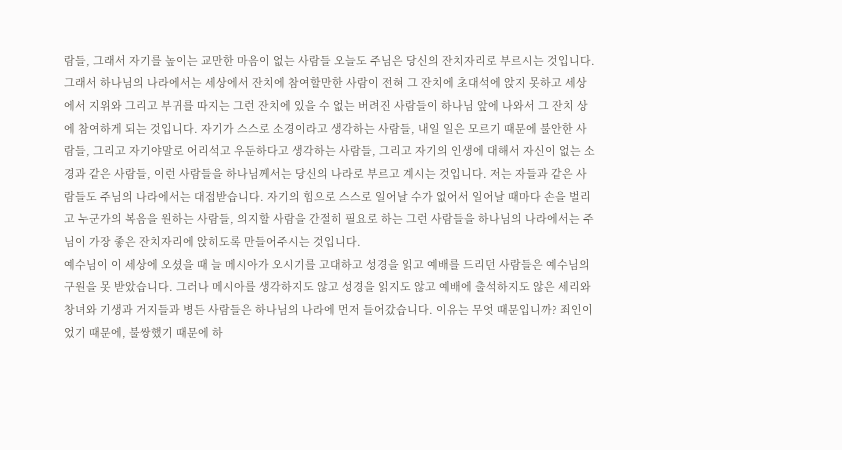람들, 그래서 자기를 높이는 교만한 마음이 없는 사람들 오늘도 주님은 당신의 잔치자리로 부르시는 것입니다. 그래서 하나님의 나라에서는 세상에서 잔치에 참여할만한 사람이 전혀 그 잔치에 초대석에 앉지 못하고 세상에서 지위와 그리고 부귀를 따지는 그런 잔치에 있을 수 없는 버려진 사람들이 하나님 앞에 나와서 그 잔치 상에 참여하게 되는 것입니다. 자기가 스스로 소경이라고 생각하는 사람들, 내일 일은 모르기 때문에 불안한 사람들, 그리고 자기야말로 어리석고 우둔하다고 생각하는 사람들, 그리고 자기의 인생에 대해서 자신이 없는 소경과 같은 사람들, 이런 사람들을 하나님께서는 당신의 나라로 부르고 계시는 것입니다. 저는 자들과 같은 사람들도 주님의 나라에서는 대접받습니다. 자기의 힘으로 스스로 일어날 수가 없어서 일어날 때마다 손을 벌리고 누군가의 복음을 원하는 사람들, 의지할 사람을 간절히 필요로 하는 그런 사람들을 하나님의 나라에서는 주님이 가장 좋은 잔치자리에 앉히도록 만들어주시는 것입니다.
예수님이 이 세상에 오셨을 때 늘 메시아가 오시기를 고대하고 성경을 읽고 예배를 드리던 사람들은 예수님의 구원을 못 받았습니다. 그러나 메시아를 생각하지도 않고 성경을 읽지도 않고 예배에 출석하지도 않은 세리와 창녀와 기생과 거지들과 병든 사람들은 하나님의 나라에 먼저 들어갔습니다. 이유는 무엇 때문입니까? 죄인이었기 때문에, 불쌍했기 때문에 하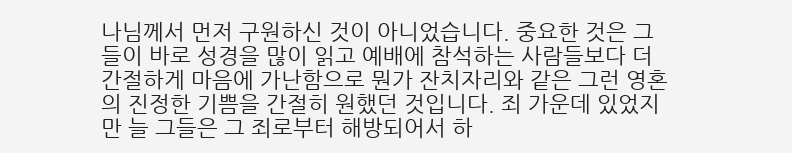나님께서 먼저 구원하신 것이 아니었습니다. 중요한 것은 그들이 바로 성경을 많이 읽고 예배에 참석하는 사람들보다 더 간절하게 마음에 가난함으로 뭔가 잔치자리와 같은 그런 영혼의 진정한 기쁨을 간절히 원했던 것입니다. 죄 가운데 있었지만 늘 그들은 그 죄로부터 해방되어서 하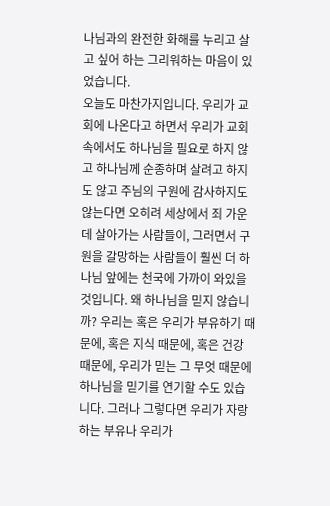나님과의 완전한 화해를 누리고 살고 싶어 하는 그리워하는 마음이 있었습니다.
오늘도 마찬가지입니다. 우리가 교회에 나온다고 하면서 우리가 교회 속에서도 하나님을 필요로 하지 않고 하나님께 순종하며 살려고 하지도 않고 주님의 구원에 감사하지도 않는다면 오히려 세상에서 죄 가운데 살아가는 사람들이, 그러면서 구원을 갈망하는 사람들이 훨씬 더 하나님 앞에는 천국에 가까이 와있을 것입니다. 왜 하나님을 믿지 않습니까? 우리는 혹은 우리가 부유하기 때문에, 혹은 지식 때문에, 혹은 건강 때문에, 우리가 믿는 그 무엇 때문에 하나님을 믿기를 연기할 수도 있습니다. 그러나 그렇다면 우리가 자랑하는 부유나 우리가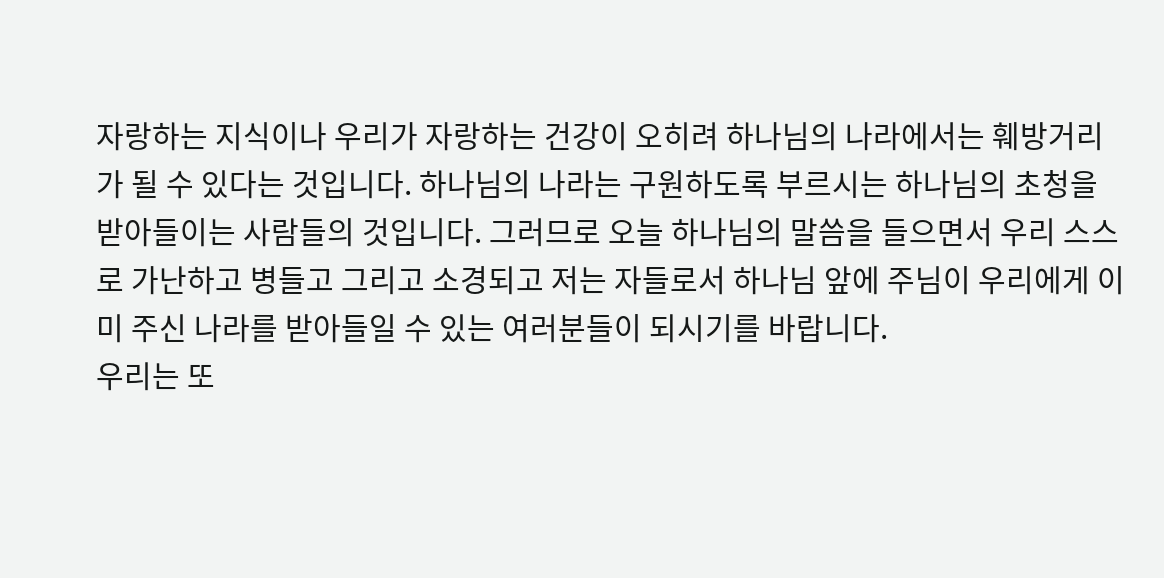자랑하는 지식이나 우리가 자랑하는 건강이 오히려 하나님의 나라에서는 훼방거리가 될 수 있다는 것입니다. 하나님의 나라는 구원하도록 부르시는 하나님의 초청을 받아들이는 사람들의 것입니다. 그러므로 오늘 하나님의 말씀을 들으면서 우리 스스로 가난하고 병들고 그리고 소경되고 저는 자들로서 하나님 앞에 주님이 우리에게 이미 주신 나라를 받아들일 수 있는 여러분들이 되시기를 바랍니다.
우리는 또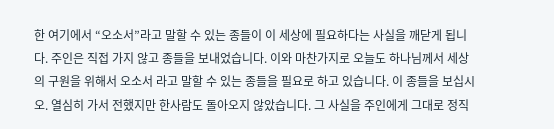한 여기에서 “오소서”라고 말할 수 있는 종들이 이 세상에 필요하다는 사실을 깨닫게 됩니다. 주인은 직접 가지 않고 종들을 보내었습니다. 이와 마찬가지로 오늘도 하나님께서 세상의 구원을 위해서 오소서 라고 말할 수 있는 종들을 필요로 하고 있습니다. 이 종들을 보십시오. 열심히 가서 전했지만 한사람도 돌아오지 않았습니다. 그 사실을 주인에게 그대로 정직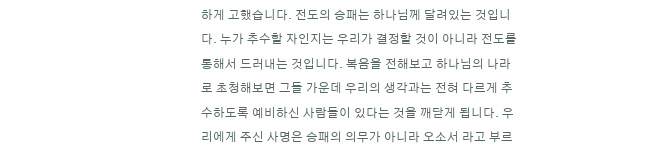하게 고했습니다. 전도의 승패는 하나님께 달려있는 것입니다. 누가 추수할 자인지는 우리가 결정할 것이 아니라 전도를 통해서 드러내는 것입니다. 복음을 전해보고 하나님의 나라로 초청해보면 그들 가운데 우리의 생각과는 전혀 다르게 추수하도록 예비하신 사람들이 있다는 것을 깨닫게 됩니다. 우리에게 주신 사명은 승패의 의무가 아니라 오소서 라고 부르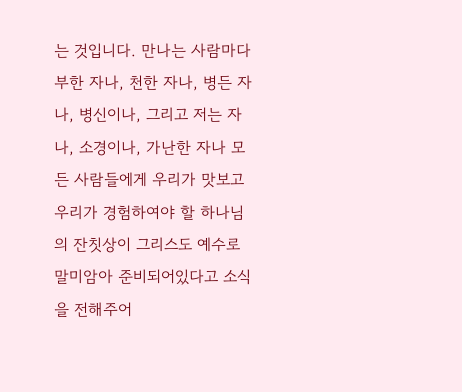는 것입니다. 만나는 사람마다 부한 자나, 천한 자나, 병든 자나, 병신이나, 그리고 저는 자나, 소경이나, 가난한 자나 모든 사람들에게 우리가 맛보고 우리가 경험하여야 할 하나님의 잔칫상이 그리스도 예수로 말미암아 준비되어있다고 소식을 전해주어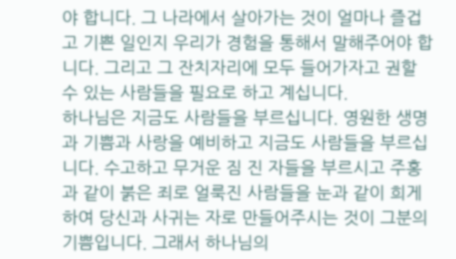야 합니다. 그 나라에서 살아가는 것이 얼마나 즐겁고 기쁜 일인지 우리가 경험을 통해서 말해주어야 합니다. 그리고 그 잔치자리에 모두 들어가자고 권할 수 있는 사람들을 필요로 하고 계십니다.
하나님은 지금도 사람들을 부르십니다. 영원한 생명과 기쁨과 사랑을 예비하고 지금도 사람들을 부르십니다. 수고하고 무거운 짐 진 자들을 부르시고 주홍과 같이 붉은 죄로 얼룩진 사람들을 눈과 같이 희게 하여 당신과 사귀는 자로 만들어주시는 것이 그분의 기쁨입니다. 그래서 하나님의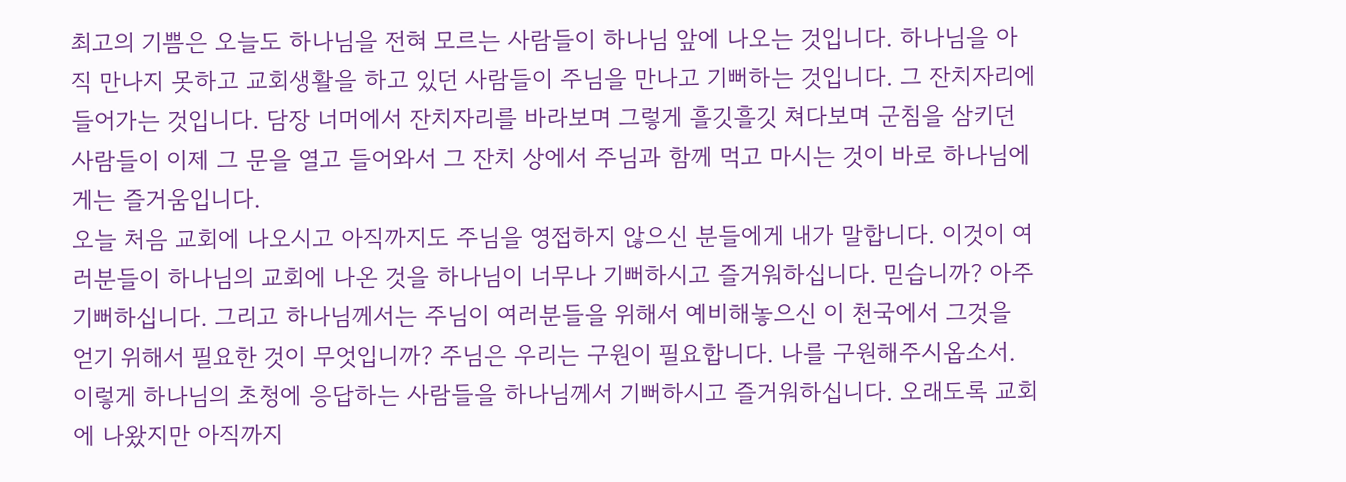최고의 기쁨은 오늘도 하나님을 전혀 모르는 사람들이 하나님 앞에 나오는 것입니다. 하나님을 아직 만나지 못하고 교회생활을 하고 있던 사람들이 주님을 만나고 기뻐하는 것입니다. 그 잔치자리에 들어가는 것입니다. 담장 너머에서 잔치자리를 바라보며 그렇게 흘깃흘깃 쳐다보며 군침을 삼키던 사람들이 이제 그 문을 열고 들어와서 그 잔치 상에서 주님과 함께 먹고 마시는 것이 바로 하나님에게는 즐거움입니다.
오늘 처음 교회에 나오시고 아직까지도 주님을 영접하지 않으신 분들에게 내가 말합니다. 이것이 여러분들이 하나님의 교회에 나온 것을 하나님이 너무나 기뻐하시고 즐거워하십니다. 믿습니까? 아주 기뻐하십니다. 그리고 하나님께서는 주님이 여러분들을 위해서 예비해놓으신 이 천국에서 그것을 얻기 위해서 필요한 것이 무엇입니까? 주님은 우리는 구원이 필요합니다. 나를 구원해주시옵소서. 이렇게 하나님의 초청에 응답하는 사람들을 하나님께서 기뻐하시고 즐거워하십니다. 오래도록 교회에 나왔지만 아직까지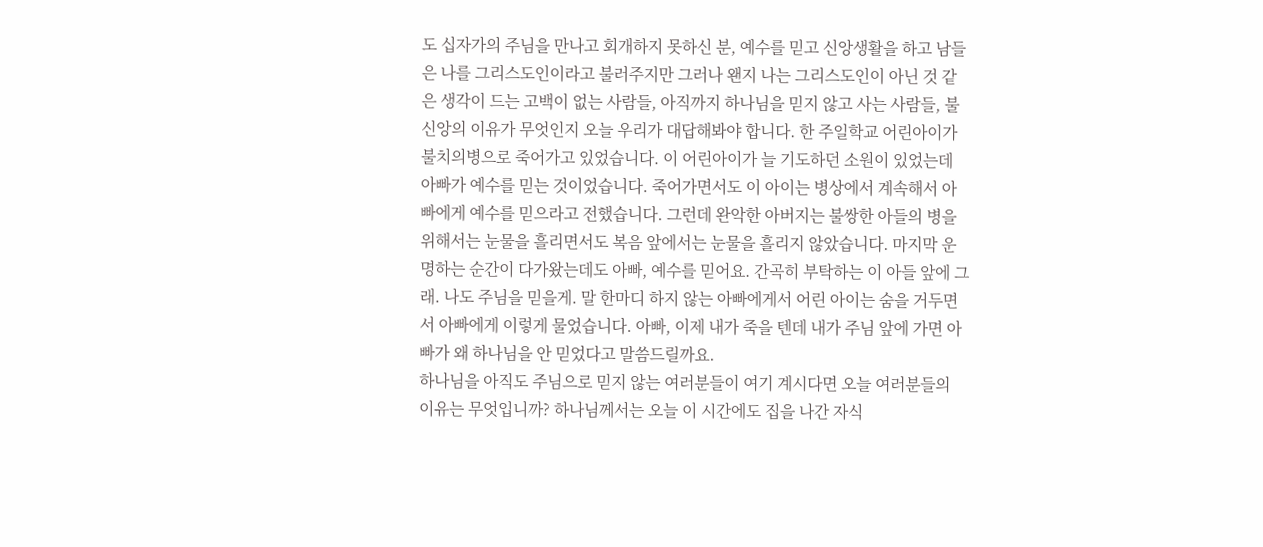도 십자가의 주님을 만나고 회개하지 못하신 분, 예수를 믿고 신앙생활을 하고 남들은 나를 그리스도인이라고 불러주지만 그러나 왠지 나는 그리스도인이 아닌 것 같은 생각이 드는 고백이 없는 사람들, 아직까지 하나님을 믿지 않고 사는 사람들, 불신앙의 이유가 무엇인지 오늘 우리가 대답해봐야 합니다. 한 주일학교 어린아이가 불치의병으로 죽어가고 있었습니다. 이 어린아이가 늘 기도하던 소원이 있었는데 아빠가 예수를 믿는 것이었습니다. 죽어가면서도 이 아이는 병상에서 계속해서 아빠에게 예수를 믿으라고 전했습니다. 그런데 완악한 아버지는 불쌍한 아들의 병을 위해서는 눈물을 흘리면서도 복음 앞에서는 눈물을 흘리지 않았습니다. 마지막 운명하는 순간이 다가왔는데도 아빠, 예수를 믿어요. 간곡히 부탁하는 이 아들 앞에 그래. 나도 주님을 믿을게. 말 한마디 하지 않는 아빠에게서 어린 아이는 숨을 거두면서 아빠에게 이렇게 물었습니다. 아빠, 이제 내가 죽을 텐데 내가 주님 앞에 가면 아빠가 왜 하나님을 안 믿었다고 말씀드릴까요.
하나님을 아직도 주님으로 믿지 않는 여러분들이 여기 계시다면 오늘 여러분들의 이유는 무엇입니까? 하나님께서는 오늘 이 시간에도 집을 나간 자식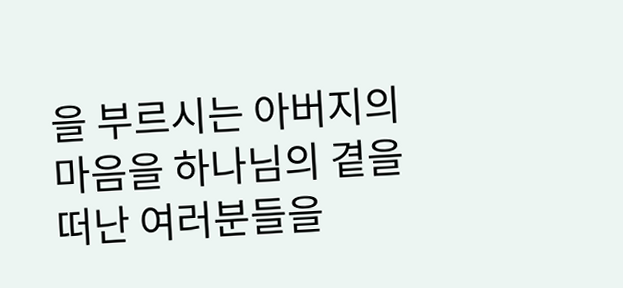을 부르시는 아버지의 마음을 하나님의 곁을 떠난 여러분들을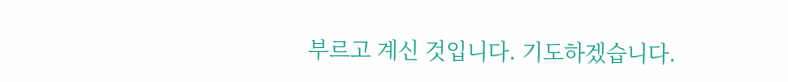부르고 계신 것입니다. 기도하겠습니다.